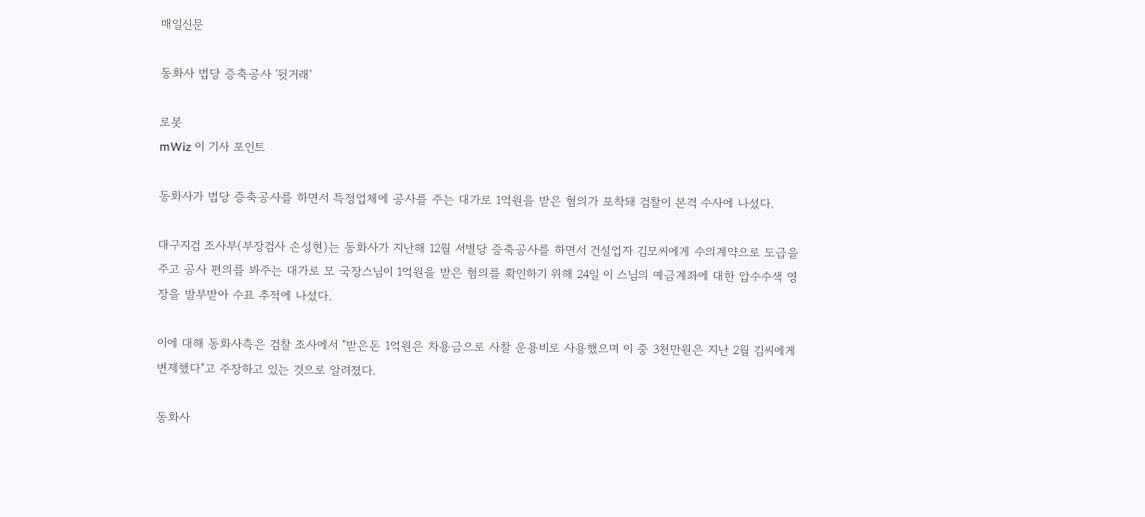매일신문

동화사 법당 증축공사 '뒷거래'

로봇
mWiz 이 기사 포인트

동화사가 법당 증축공사를 하면서 특정업체에 공사를 주는 대가로 1억원을 받은 혐의가 포착돼 검찰이 본격 수사에 나섰다.

대구지검 조사부(부장검사 손성현)는 동화사가 지난해 12월 서별당 증축공사를 하면서 건설업자 김모씨에게 수의계약으로 도급을 주고 공사 편의를 봐주는 대가로 모 국장스님이 1억원을 받은 혐의를 확인하기 위해 24일 이 스님의 예금계좌에 대한 압수수색 영장을 발부받아 수표 추적에 나섰다.

이에 대해 동화사측은 검찰 조사에서 "받은돈 1억원은 차용금으로 사찰 운용비로 사용했으며 이 중 3천만원은 지난 2월 김씨에게 변제했다"고 주장하고 있는 것으로 알려졌다.

동화사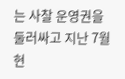는 사찰 운영권을 둘러싸고 지난 7월 현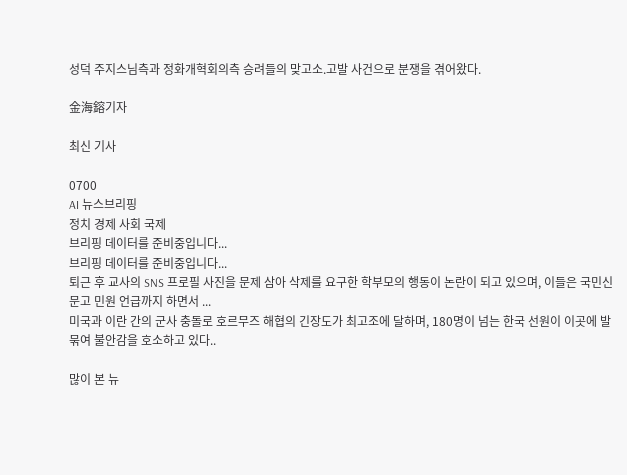성덕 주지스님측과 정화개혁회의측 승려들의 맞고소.고발 사건으로 분쟁을 겪어왔다.

金海鎔기자

최신 기사

0700
AI 뉴스브리핑
정치 경제 사회 국제
브리핑 데이터를 준비중입니다...
브리핑 데이터를 준비중입니다...
퇴근 후 교사의 SNS 프로필 사진을 문제 삼아 삭제를 요구한 학부모의 행동이 논란이 되고 있으며, 이들은 국민신문고 민원 언급까지 하면서 ...
미국과 이란 간의 군사 충돌로 호르무즈 해협의 긴장도가 최고조에 달하며, 180명이 넘는 한국 선원이 이곳에 발 묶여 불안감을 호소하고 있다..

많이 본 뉴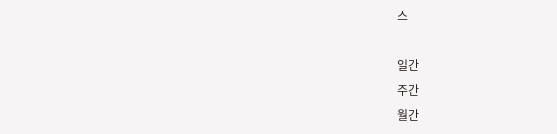스

일간
주간
월간